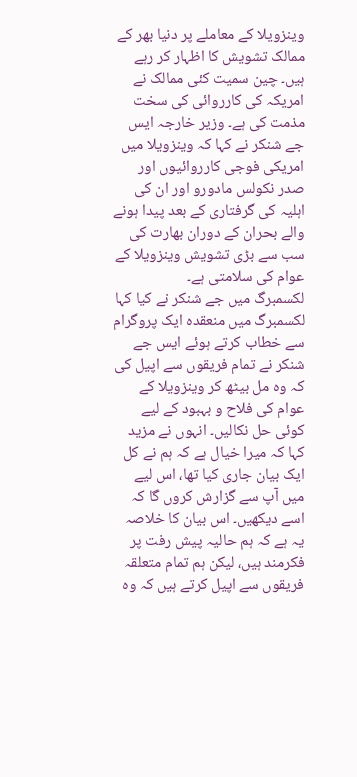وینزویلا کے معاملے پر دنیا بھر کے ممالک تشویش کا اظہار کر رہے ہیں۔ چین سمیت کئی ممالک نے امریکہ کی کارروائی کی سخت مذمت کی ہے۔ وزیر خارجہ ایس جے شنکر نے کہا کہ وینزویلا میں امریکی فوجی کارروائیوں اور صدر نکولس مادورو اور ان کی اہلیہ کی گرفتاری کے بعد پیدا ہونے والے بحران کے دوران بھارت کی سب سے بڑی تشویش وینزویلا کے عوام کی سلامتی ہے۔
لکسمبرگ میں جے شنکر نے کیا کہا
لکسمبرگ میں منعقدہ ایک پروگرام سے خطاب کرتے ہوئے ایس جے شنکر نے تمام فریقوں سے اپیل کی کہ وہ مل بیٹھ کر وینزویلا کے عوام کی فلاح و بہبود کے لیے کوئی حل نکالیں۔ انہوں نے مزید کہا کہ میرا خیال ہے کہ ہم نے کل ایک بیان جاری کیا تھا، اس لیے میں آپ سے گزارش کروں گا کہ اسے دیکھیں۔ اس بیان کا خلاصہ یہ ہے کہ ہم حالیہ پیش رفت پر فکرمند ہیں، لیکن ہم تمام متعلقہ فریقوں سے اپیل کرتے ہیں کہ وہ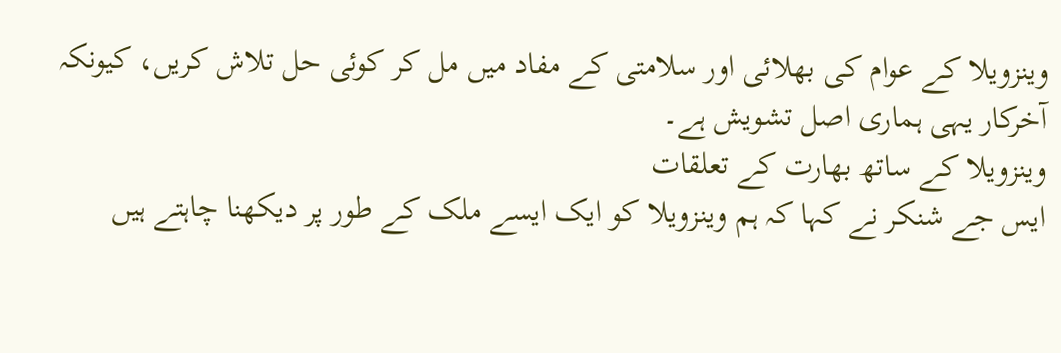وینزویلا کے عوام کی بھلائی اور سلامتی کے مفاد میں مل کر کوئی حل تلاش کریں، کیونکہ آخرکار یہی ہماری اصل تشویش ہے۔
وینزویلا کے ساتھ بھارت کے تعلقات
ایس جے شنکر نے کہا کہ ہم وینزویلا کو ایک ایسے ملک کے طور پر دیکھنا چاہتے ہیں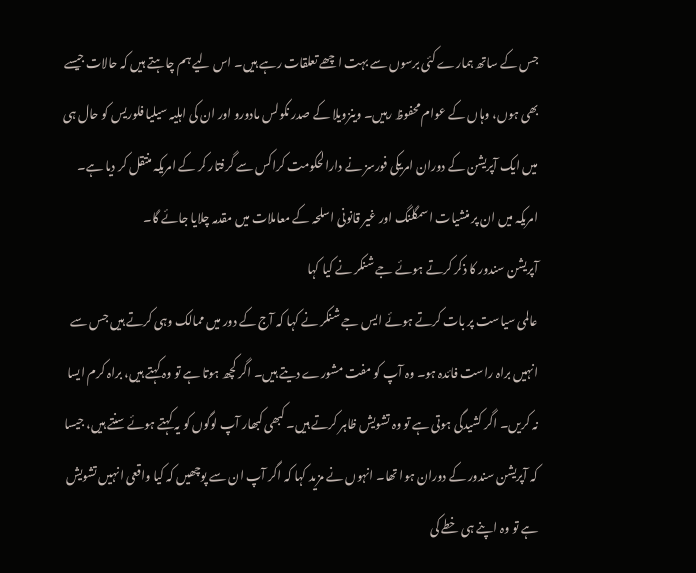جس کے ساتھ ہمارے کئی برسوں سے بہت اچھے تعلقات رہے ہیں۔ اس لیے ہم چاہتے ہیں کہ حالات جیسے بھی ہوں، وہاں کے عوام محفوظ رہیں۔ وینزویلا کے صدر نکولس مادورو اور ان کی اہلیہ سیلیا فلوریس کو حال ہی میں ایک آپریشن کے دوران امریکی فورسز نے دارالحکومت کراکس سے گرفتار کر کے امریکہ منتقل کر دیا ہے۔ امریکہ میں ان پر منشیات اسمگلنگ اور غیر قانونی اسلحہ کے معاملات میں مقدمہ چلایا جائے گا۔
آپریشن سندور کا ذکر کرتے ہوئے جے شنکر نے کیا کہا
عالمی سیاست پر بات کرتے ہوئے ایس جے شنکر نے کہا کہ آج کے دور میں ممالک وہی کرتے ہیں جس سے انہیں براہ راست فائدہ ہو۔ وہ آپ کو مفت مشورے دیتے ہیں۔ اگر کچھ ہوتا ہے تو وہ کہتے ہیں، براہ کرم ایسا نہ کریں۔ اگر کشیدگی ہوتی ہے تو وہ تشویش ظاہر کرتے ہیں۔ کبھی کبھار آپ لوگوں کو یہ کہتے ہوئے سنتے ہیں، جیسا کہ آپریشن سندور کے دوران ہوا تھا۔ انہوں نے مزید کہا کہ اگر آپ ان سے پوچھیں کہ کیا واقعی انہیں تشویش ہے تو وہ اپنے ہی خطے کی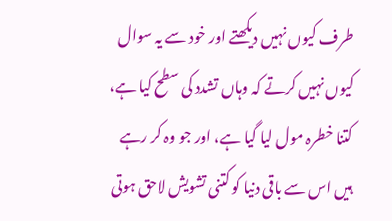طرف کیوں نہیں دیکھتے اور خود سے یہ سوال کیوں نہیں کرتے کہ وہاں تشدد کی سطح کیا ہے، کتنا خطرہ مول لیا گیا ہے، اور جو وہ کر رہے ہیں اس سے باقی دنیا کو کتنی تشویش لاحق ہوتی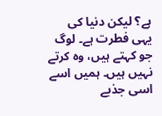ہے؟ لیکن دنیا کی یہی فطرت ہے۔ لوگ جو کہتے ہیں، وہ کرتے نہیں ہیں۔ ہمیں اسے اسی جذبے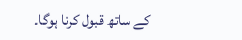کے ساتھ قبول کرنا ہوگا۔